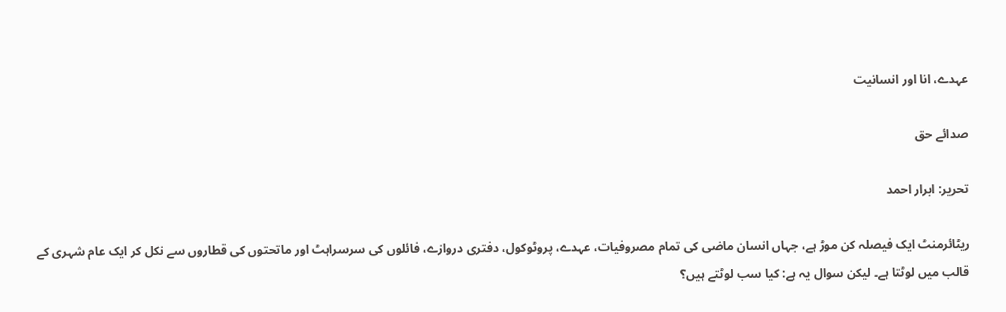عہدے، انا اور انسانیت

صدائے حق

تحریر: ابرار احمد

ریٹائرمنٹ ایک فیصلہ کن موڑ ہے، جہاں انسان ماضی کی تمام مصروفیات، عہدے، پروٹوکول، دفتری دروازے، فائلوں کی سرسراہٹ اور ماتحتوں کی قطاروں سے نکل کر ایک عام شہری کے قالب میں لوٹتا ہے۔ لیکن سوال یہ ہے: کیا سب لوٹتے ہیں؟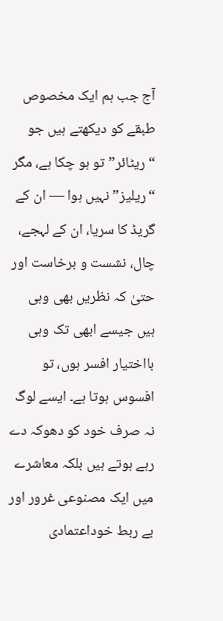آج جب ہم ایک مخصوص طبقے کو دیکھتے ہیں جو “ریٹائر” تو ہو چکا ہے، مگر “ریلیز” نہیں ہوا — ان کے گریڈ کا سریا، ان کے لہجے، چال، نشست و برخاست اور حتیٰ کہ نظریں بھی وہی ہیں جیسے ابھی تک وہی بااختیار افسر ہوں، تو افسوس ہوتا ہے۔ ایسے لوگ نہ صرف خود کو دھوکہ دے رہے ہوتے ہیں بلکہ معاشرے میں ایک مصنوعی غرور اور بے ربط خوداعتمادی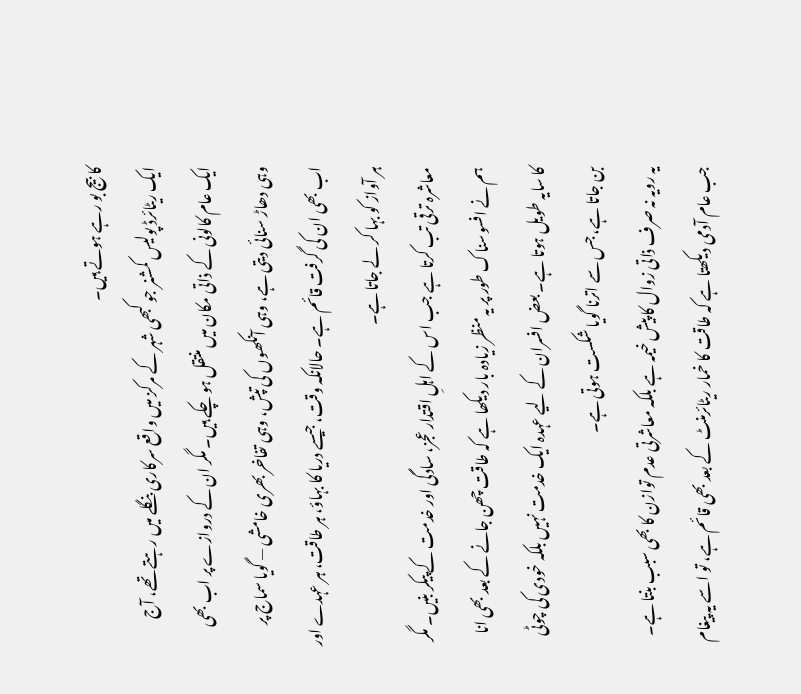کا بیج بو رہے ہوتے ہیں۔
ایک ریٹائرڈ پولیس کمشنر جو کبھی شہر کے مرکز میں واقع سرکاری بنگلے میں رہتے تھے، آج ایک عام کالونی کے ذاتی مکان میں منتقل ہو چکے ہیں۔ مگر ان کے دروازے پر اب بھی وہی دھاڑ سنائی دیتی ہے، وہی آنکھوں کی تپش، وہی تفاخر بھری خامشی — گویا سماج پر اب بھی ان کی گرفت قائم ہے۔ حالانکہ وقت، جیسے دریا کا بہاؤ، ہر طاقت، ہر عہدے اور ہر آواز کو بہا کر لے جاتا ہے۔
معاشرہ ترقی تب کرتا ہے جب اس کے اہلِ اقتدار عجز، سادگی اور خدمت کے پیکر بنیں۔ مگر ہم نے افسوسناک طور پر یہ منظر زیادہ بار دیکھا ہے کہ طاقت چھن جانے کے بعد بھی انا کا سایہ طویل ہوتا ہے۔ بعض افسران کے لیے عہدہ ایک خدمت نہیں بلکہ خودی کی چوٹی بن جاتا ہے، جس سے اترنا گویا شکست ہوتی ہے۔
یہ رویہ نہ صرف ذاتی زوال کا پیش خیمہ ہے بلکہ معاشرتی عدم توازن کا بھی سبب بنتا ہے۔ جب عام آدمی دیکھتا ہے کہ طاقت کا خمار ریٹائرمنٹ کے بعد بھی قائم ہے، تو اسے یہ پیغام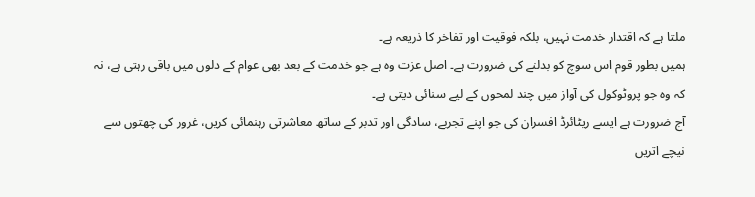ملتا ہے کہ اقتدار خدمت نہیں، بلکہ فوقیت اور تفاخر کا ذریعہ ہے۔
ہمیں بطور قوم اس سوچ کو بدلنے کی ضرورت ہے۔ اصل عزت وہ ہے جو خدمت کے بعد بھی عوام کے دلوں میں باقی رہتی ہے، نہ کہ وہ جو پروٹوکول کی آواز میں چند لمحوں کے لیے سنائی دیتی ہے۔
آج ضرورت ہے ایسے ریٹائرڈ افسران کی جو اپنے تجربے، سادگی اور تدبر کے ساتھ معاشرتی رہنمائی کریں، غرور کی چھتوں سے نیچے اتریں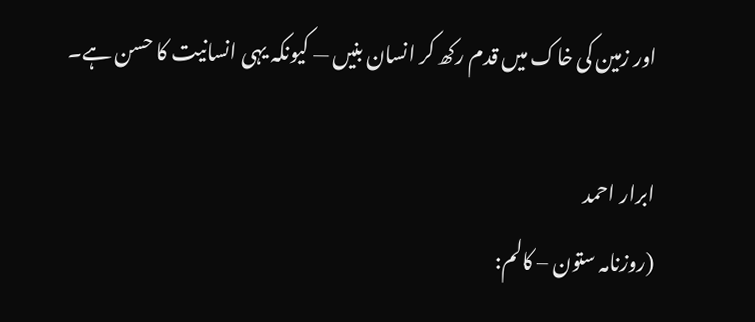اور زمین کی خاک میں قدم رکھ کر انسان بنیں — کیونکہ یہی انسانیت کا حسن ہے۔

ابرار احمد
(روزنامہ ستون – کالم: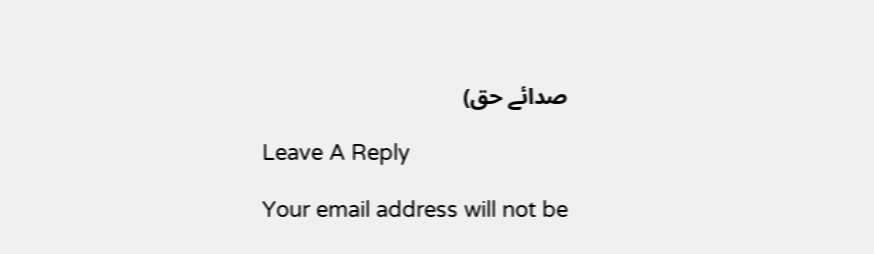صدائے حق)

Leave A Reply

Your email address will not be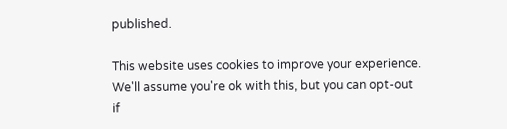published.

This website uses cookies to improve your experience. We'll assume you're ok with this, but you can opt-out if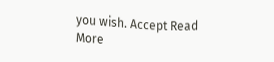you wish. Accept Read More